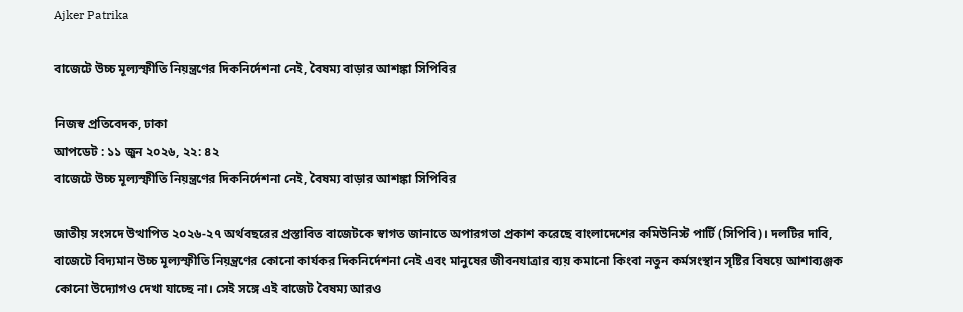Ajker Patrika

বাজেটে উচ্চ মূল্যস্ফীতি নিয়ন্ত্রণের দিকনির্দেশনা নেই, বৈষম্য বাড়ার আশঙ্কা সিপিবির

নিজস্ব প্রতিবেদক, ঢাকা
আপডেট : ১১ জুন ২০২৬, ২২: ৪২
বাজেটে উচ্চ মূল্যস্ফীতি নিয়ন্ত্রণের দিকনির্দেশনা নেই, বৈষম্য বাড়ার আশঙ্কা সিপিবির

জাতীয় সংসদে উত্থাপিত ২০২৬-২৭ অর্থবছরের প্রস্তাবিত বাজেটকে স্বাগত জানাতে অপারগতা প্রকাশ করেছে বাংলাদেশের কমিউনিস্ট পার্টি (সিপিবি)। দলটির দাবি, বাজেটে বিদ্যমান উচ্চ মূল্যস্ফীতি নিয়ন্ত্রণের কোনো কার্যকর দিকনির্দেশনা নেই এবং মানুষের জীবনযাত্রার ব্যয় কমানো কিংবা নতুন কর্মসংস্থান সৃষ্টির বিষয়ে আশাব্যঞ্জক কোনো উদ্যোগও দেখা যাচ্ছে না। সেই সঙ্গে এই বাজেট বৈষম্য আরও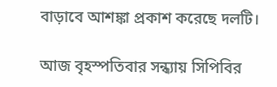বাড়াবে আশঙ্কা প্রকাশ করেছে দলটি।

আজ বৃহস্পতিবার সন্ধ্যায় সিপিবির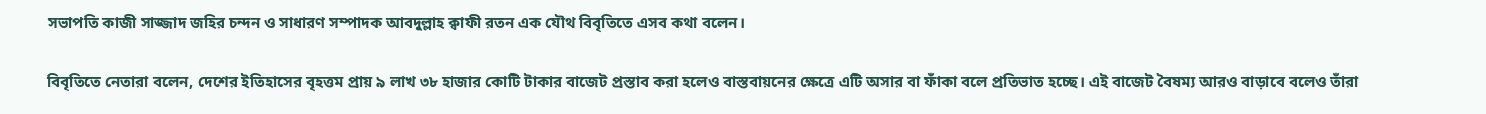সভাপতি কাজী সাজ্জাদ জহির চন্দন ও সাধারণ সম্পাদক আবদুল্লাহ ক্বাফী রতন এক যৌথ বিবৃতিতে এসব কথা বলেন।

বিবৃতিতে নেতারা বলেন, দেশের ইতিহাসের বৃহত্তম প্রায় ৯ লাখ ৩৮ হাজার কোটি টাকার বাজেট প্রস্তাব করা হলেও বাস্তবায়নের ক্ষেত্রে এটি অসার বা ফাঁকা বলে প্রতিভাত হচ্ছে। এই বাজেট বৈষম্য আরও বাড়াবে বলেও তাঁরা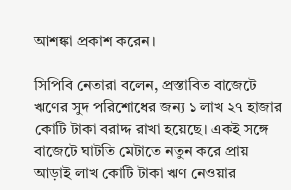আশঙ্কা প্রকাশ করেন।

সিপিবি নেতারা বলেন, প্রস্তাবিত বাজেটে ঋণের সুদ পরিশোধের জন্য ১ লাখ ২৭ হাজার কোটি টাকা বরাদ্দ রাখা হয়েছে। একই সঙ্গে বাজেটে ঘাটতি মেটাতে নতুন করে প্রায় আড়াই লাখ কোটি টাকা ঋণ নেওয়ার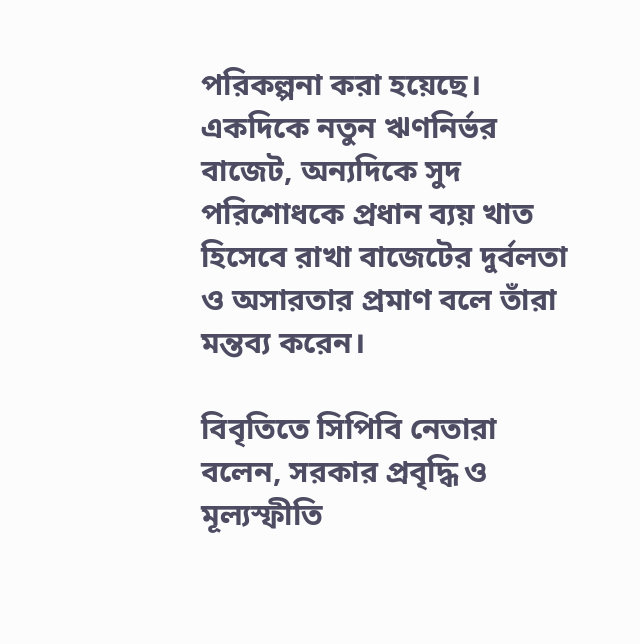পরিকল্পনা করা হয়েছে। একদিকে নতুন ঋণনির্ভর বাজেট, অন্যদিকে সুদ পরিশোধকে প্রধান ব্যয় খাত হিসেবে রাখা বাজেটের দুর্বলতা ও অসারতার প্রমাণ বলে তাঁরা মন্তব্য করেন।

বিবৃতিতে সিপিবি নেতারা বলেন, সরকার প্রবৃদ্ধি ও মূল্যস্ফীতি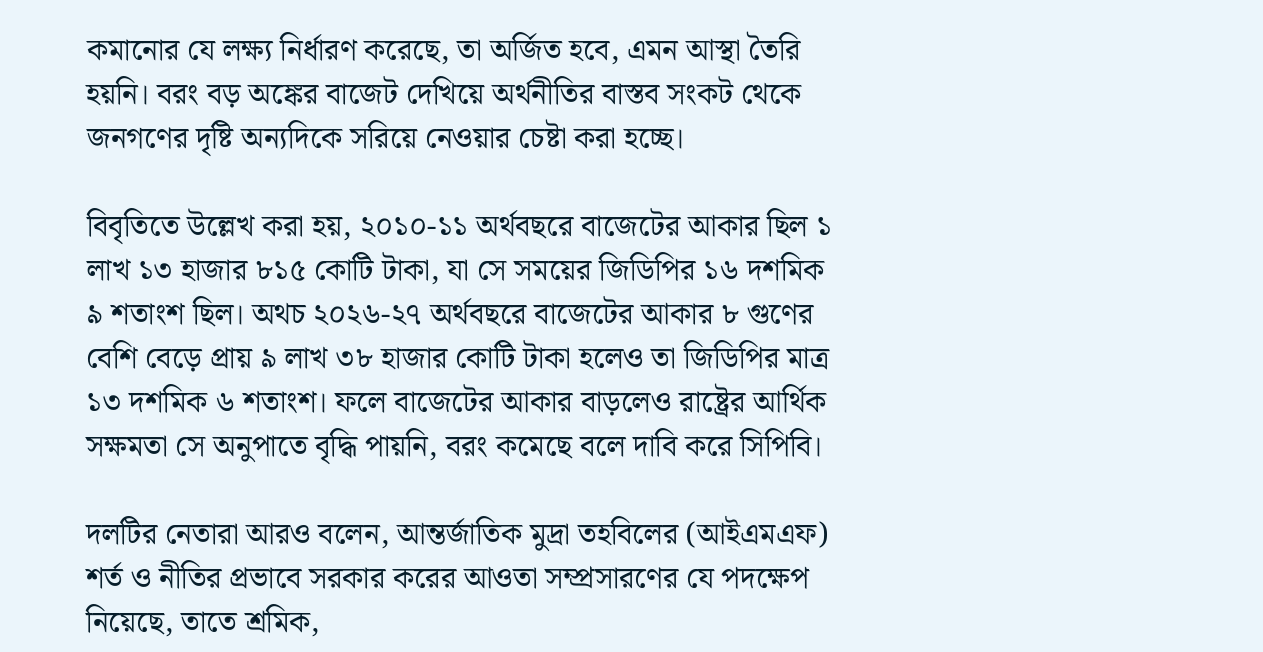কমানোর যে লক্ষ্য নির্ধারণ করেছে, তা অর্জিত হবে, এমন আস্থা তৈরি হয়নি। বরং বড় অঙ্কের বাজেট দেখিয়ে অর্থনীতির বাস্তব সংকট থেকে জনগণের দৃষ্টি অন্যদিকে সরিয়ে নেওয়ার চেষ্টা করা হচ্ছে।

বিবৃতিতে উল্লেখ করা হয়, ২০১০-১১ অর্থবছরে বাজেটের আকার ছিল ১ লাখ ১৩ হাজার ৮১৫ কোটি টাকা, যা সে সময়ের জিডিপির ১৬ দশমিক ৯ শতাংশ ছিল। অথচ ২০২৬-২৭ অর্থবছরে বাজেটের আকার ৮ গুণের বেশি বেড়ে প্রায় ৯ লাখ ৩৮ হাজার কোটি টাকা হলেও তা জিডিপির মাত্র ১৩ দশমিক ৬ শতাংশ। ফলে বাজেটের আকার বাড়লেও রাষ্ট্রের আর্থিক সক্ষমতা সে অনুপাতে বৃদ্ধি পায়নি, বরং কমেছে বলে দাবি করে সিপিবি।

দলটির নেতারা আরও বলেন, আন্তর্জাতিক মুদ্রা তহবিলের (আইএমএফ) শর্ত ও নীতির প্রভাবে সরকার করের আওতা সম্প্রসারণের যে পদক্ষেপ নিয়েছে, তাতে শ্রমিক,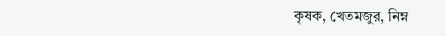কৃষক, খেতমজুর, নিম্ন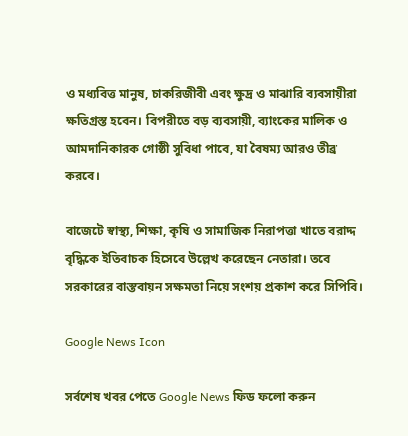ও মধ্যবিত্ত মানুষ, চাকরিজীবী এবং ক্ষুদ্র ও মাঝারি ব্যবসায়ীরা ক্ষতিগ্রস্ত হবেন। বিপরীতে বড় ব্যবসায়ী, ব্যাংকের মালিক ও আমদানিকারক গোষ্ঠী সুবিধা পাবে, যা বৈষম্য আরও তীব্র করবে।

বাজেটে স্বাস্থ্য, শিক্ষা, কৃষি ও সামাজিক নিরাপত্তা খাতে বরাদ্দ বৃদ্ধিকে ইতিবাচক হিসেবে উল্লেখ করেছেন নেতারা। তবে সরকারের বাস্তবায়ন সক্ষমতা নিয়ে সংশয় প্রকাশ করে সিপিবি।

Google News Icon

সর্বশেষ খবর পেতে Google News ফিড ফলো করুন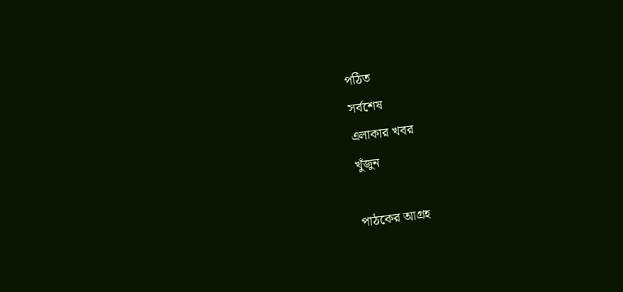পঠিত
সর্বশেষ
এলাকার খবর
খুঁজুন

পাঠকের আগ্রহ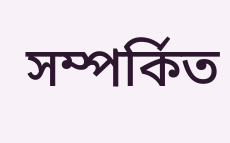সম্পর্কিত